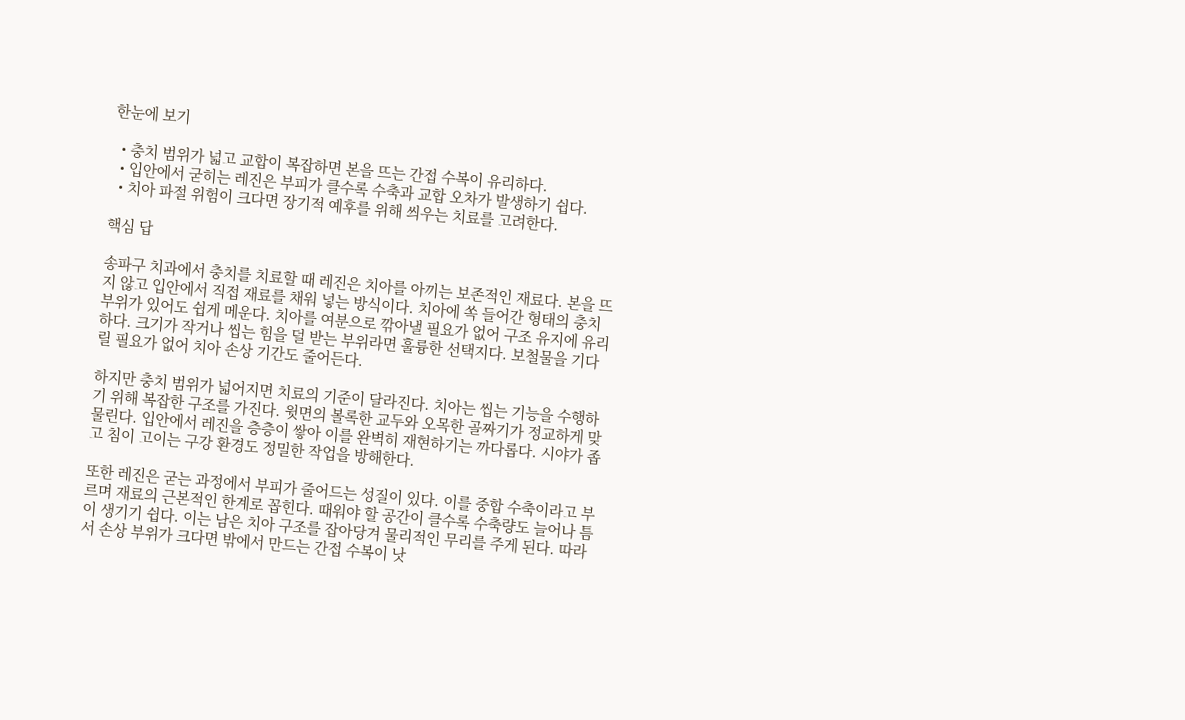한눈에 보기

  • 충치 범위가 넓고 교합이 복잡하면 본을 뜨는 간접 수복이 유리하다.
  • 입안에서 굳히는 레진은 부피가 클수록 수축과 교합 오차가 발생하기 쉽다.
  • 치아 파절 위험이 크다면 장기적 예후를 위해 씌우는 치료를 고려한다.

핵심 답

송파구 치과에서 충치를 치료할 때 레진은 치아를 아끼는 보존적인 재료다. 본을 뜨지 않고 입안에서 직접 재료를 채워 넣는 방식이다. 치아에 쏙 들어간 형태의 충치 부위가 있어도 쉽게 메운다. 치아를 여분으로 깎아낼 필요가 없어 구조 유지에 유리하다. 크기가 작거나 씹는 힘을 덜 받는 부위라면 훌륭한 선택지다. 보철물을 기다릴 필요가 없어 치아 손상 기간도 줄어든다.

하지만 충치 범위가 넓어지면 치료의 기준이 달라진다. 치아는 씹는 기능을 수행하기 위해 복잡한 구조를 가진다. 윗면의 볼록한 교두와 오목한 골짜기가 정교하게 맞물린다. 입안에서 레진을 층층이 쌓아 이를 완벽히 재현하기는 까다롭다. 시야가 좁고 침이 고이는 구강 환경도 정밀한 작업을 방해한다.

또한 레진은 굳는 과정에서 부피가 줄어드는 성질이 있다. 이를 중합 수축이라고 부르며 재료의 근본적인 한계로 꼽힌다. 때워야 할 공간이 클수록 수축량도 늘어나 틈이 생기기 쉽다. 이는 남은 치아 구조를 잡아당겨 물리적인 무리를 주게 된다. 따라서 손상 부위가 크다면 밖에서 만드는 간접 수복이 낫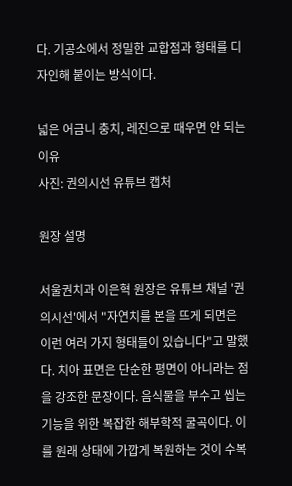다. 기공소에서 정밀한 교합점과 형태를 디자인해 붙이는 방식이다.

넓은 어금니 충치, 레진으로 때우면 안 되는 이유
사진: 권의시선 유튜브 캡처

원장 설명

서울권치과 이은혁 원장은 유튜브 채널 '권의시선'에서 "자연치를 본을 뜨게 되면은 이런 여러 가지 형태들이 있습니다"고 말했다. 치아 표면은 단순한 평면이 아니라는 점을 강조한 문장이다. 음식물을 부수고 씹는 기능을 위한 복잡한 해부학적 굴곡이다. 이를 원래 상태에 가깝게 복원하는 것이 수복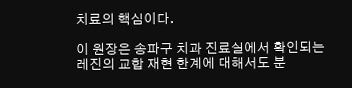치료의 핵심이다.

이 원장은 송파구 치과 진료실에서 확인되는 레진의 교합 재현 한계에 대해서도 분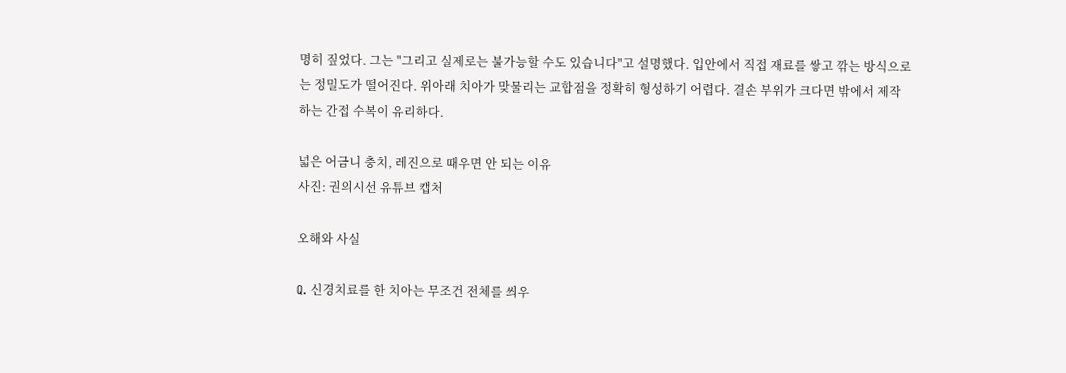명히 짚었다. 그는 "그리고 실제로는 불가능할 수도 있습니다"고 설명했다. 입안에서 직접 재료를 쌓고 깎는 방식으로는 정밀도가 떨어진다. 위아래 치아가 맞물리는 교합점을 정확히 형성하기 어렵다. 결손 부위가 크다면 밖에서 제작하는 간접 수복이 유리하다.

넓은 어금니 충치, 레진으로 때우면 안 되는 이유
사진: 권의시선 유튜브 캡처

오해와 사실

Q. 신경치료를 한 치아는 무조건 전체를 씌우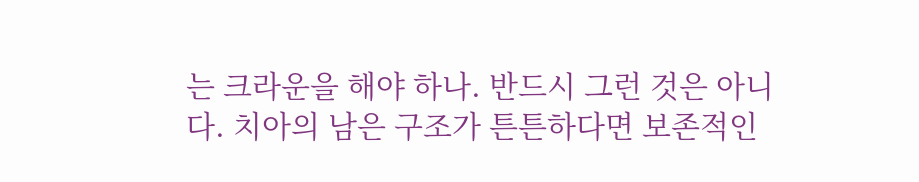는 크라운을 해야 하나. 반드시 그런 것은 아니다. 치아의 남은 구조가 튼튼하다면 보존적인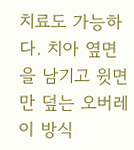치료도 가능하다. 치아 옆면을 남기고 윗면만 덮는 오버레이 방식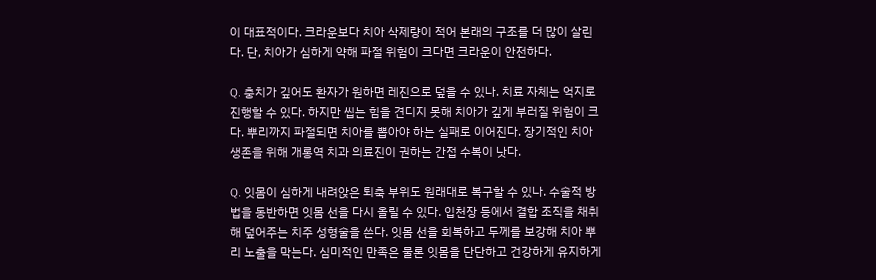이 대표적이다. 크라운보다 치아 삭제량이 적어 본래의 구조를 더 많이 살린다. 단, 치아가 심하게 약해 파절 위험이 크다면 크라운이 안전하다.

Q. 충치가 깊어도 환자가 원하면 레진으로 덮을 수 있나. 치료 자체는 억지로 진행할 수 있다. 하지만 씹는 힘을 견디지 못해 치아가 깊게 부러질 위험이 크다. 뿌리까지 파절되면 치아를 뽑아야 하는 실패로 이어진다. 장기적인 치아 생존을 위해 개롱역 치과 의료진이 권하는 간접 수복이 낫다.

Q. 잇몸이 심하게 내려앉은 퇴축 부위도 원래대로 복구할 수 있나. 수술적 방법을 동반하면 잇몸 선을 다시 올릴 수 있다. 입천장 등에서 결합 조직을 채취해 덮어주는 치주 성형술을 쓴다. 잇몸 선을 회복하고 두께를 보강해 치아 뿌리 노출을 막는다. 심미적인 만족은 물론 잇몸을 단단하고 건강하게 유지하게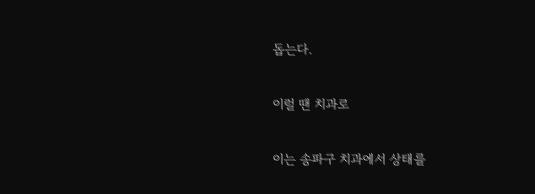돕는다.

이럴 땐 치과로

이는 송파구 치과에서 상태를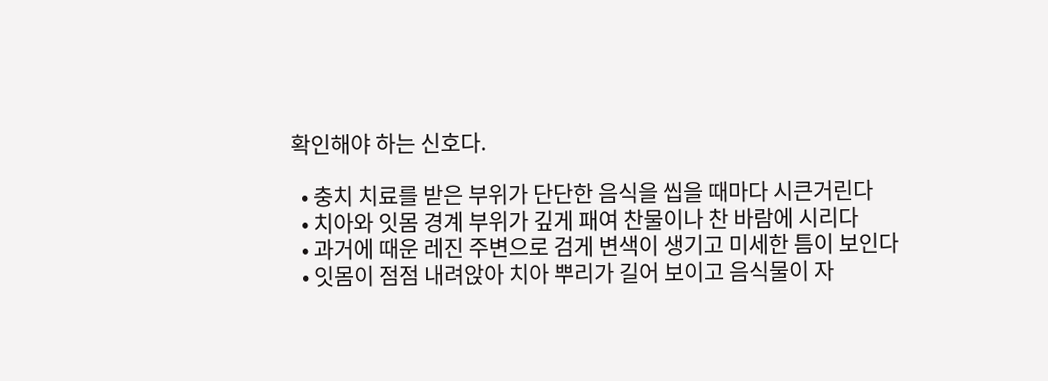확인해야 하는 신호다.

  • 충치 치료를 받은 부위가 단단한 음식을 씹을 때마다 시큰거린다
  • 치아와 잇몸 경계 부위가 깊게 패여 찬물이나 찬 바람에 시리다
  • 과거에 때운 레진 주변으로 검게 변색이 생기고 미세한 틈이 보인다
  • 잇몸이 점점 내려앉아 치아 뿌리가 길어 보이고 음식물이 자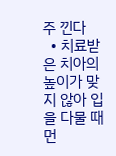주 낀다
  • 치료받은 치아의 높이가 맞지 않아 입을 다물 때 먼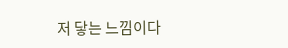저 닿는 느낌이다